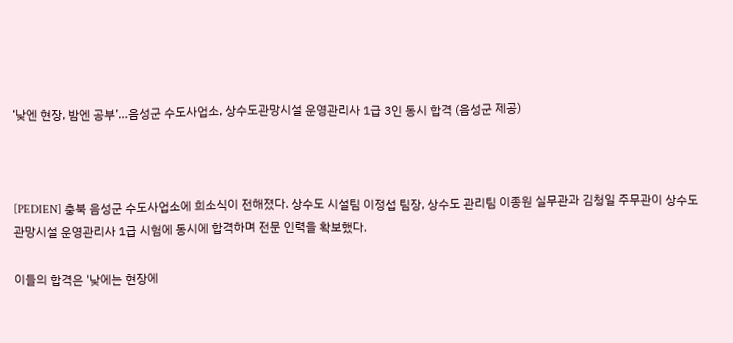‘낮엔 현장, 밤엔 공부’…음성군 수도사업소, 상수도관망시설 운영관리사 1급 3인 동시 합격 (음성군 제공)



[PEDIEN] 충북 음성군 수도사업소에 희소식이 전해졌다. 상수도 시설팀 이정섭 팀장, 상수도 관리팀 이종원 실무관과 김청일 주무관이 상수도관망시설 운영관리사 1급 시험에 동시에 합격하며 전문 인력을 확보했다.

이들의 합격은 '낮에는 현장에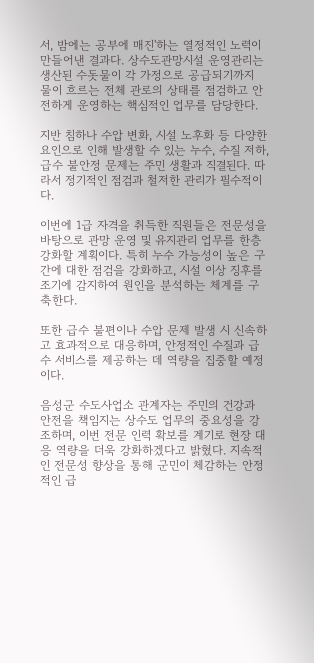서, 밤에는 공부에 매진'하는 열정적인 노력이 만들어낸 결과다. 상수도관망시설 운영관리는 생산된 수돗물이 각 가정으로 공급되기까지 물이 흐르는 전체 관로의 상태를 점검하고 안전하게 운영하는 핵심적인 업무를 담당한다.

지반 침하나 수압 변화, 시설 노후화 등 다양한 요인으로 인해 발생할 수 있는 누수, 수질 저하, 급수 불안정 문제는 주민 생활과 직결된다. 따라서 정기적인 점검과 철저한 관리가 필수적이다.

이번에 1급 자격을 취득한 직원들은 전문성을 바탕으로 관망 운영 및 유지관리 업무를 한층 강화할 계획이다. 특히 누수 가능성이 높은 구간에 대한 점검을 강화하고, 시설 이상 징후를 조기에 감지하여 원인을 분석하는 체계를 구축한다.

또한 급수 불편이나 수압 문제 발생 시 신속하고 효과적으로 대응하며, 안정적인 수질과 급수 서비스를 제공하는 데 역량을 집중할 예정이다.

음성군 수도사업소 관계자는 주민의 건강과 안전을 책임지는 상수도 업무의 중요성을 강조하며, 이번 전문 인력 확보를 계기로 현장 대응 역량을 더욱 강화하겠다고 밝혔다. 지속적인 전문성 향상을 통해 군민이 체감하는 안정적인 급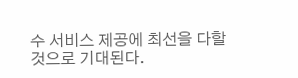수 서비스 제공에 최선을 다할 것으로 기대된다.